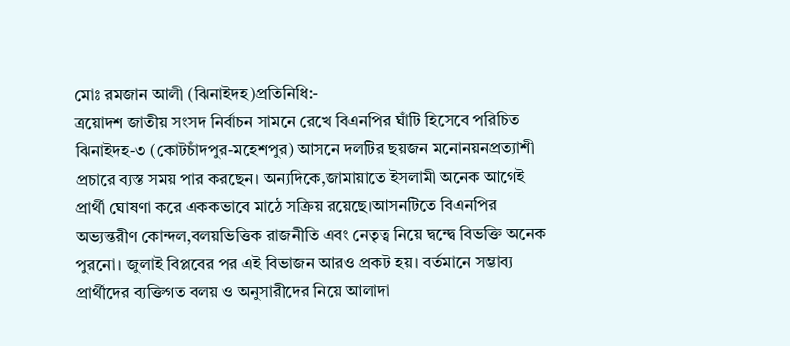মোঃ রমজান আলী (ঝিনাইদহ)প্রতিনিধি:-
ত্রয়োদশ জাতীয় সংসদ নির্বাচন সামনে রেখে বিএনপির ঘাঁটি হিসেবে পরিচিত ঝিনাইদহ-৩ (কোটচাঁদপুর-মহেশপুর) আসনে দলটির ছয়জন মনোনয়নপ্রত্যাশী প্রচারে ব্যস্ত সময় পার করছেন। অন্যদিকে,জামায়াতে ইসলামী অনেক আগেই প্রার্থী ঘোষণা করে এককভাবে মাঠে সক্রিয় রয়েছে।আসনটিতে বিএনপির অভ্যন্তরীণ কোন্দল,বলয়ভিত্তিক রাজনীতি এবং নেতৃত্ব নিয়ে দ্বন্দ্বে বিভক্তি অনেক পুরনো। জুলাই বিপ্লবের পর এই বিভাজন আরও প্রকট হয়। বর্তমানে সম্ভাব্য প্রার্থীদের ব্যক্তিগত বলয় ও অনুসারীদের নিয়ে আলাদা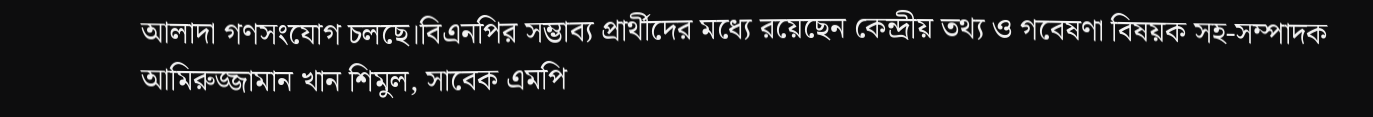আলাদা গণসংযোগ চলছে।বিএনপির সম্ভাব্য প্রার্থীদের মধ্যে রয়েছেন কেন্দ্রীয় তথ্য ও গবেষণা বিষয়ক সহ-সম্পাদক আমিরুজ্জামান খান শিমুল, সাবেক এমপি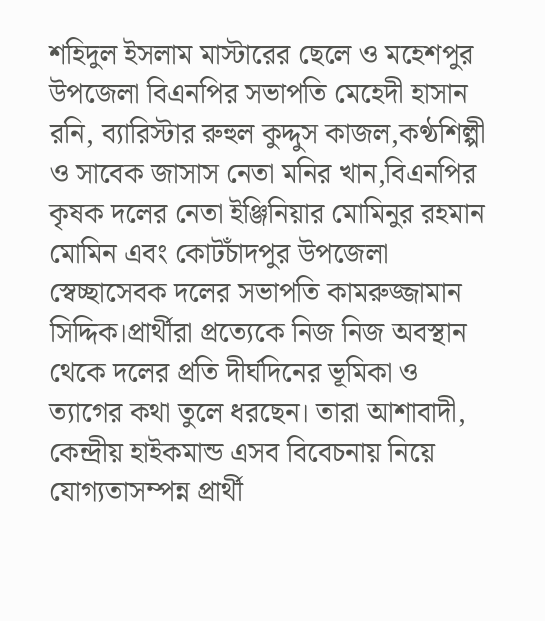শহিদুল ইসলাম মাস্টারের ছেলে ও মহেশপুর উপজেলা বিএনপির সভাপতি মেহেদী হাসান রনি, ব্যারিস্টার রুহুল কুদ্দুস কাজল,কণ্ঠশিল্পী ও সাবেক জাসাস নেতা মনির খান,বিএনপির কৃষক দলের নেতা ইঞ্জিনিয়ার মোমিনুর রহমান মোমিন এবং কোটচাঁদপুর উপজেলা স্বেচ্ছাসেবক দলের সভাপতি কামরুজ্জামান সিদ্দিক।প্রার্থীরা প্রত্যেকে নিজ নিজ অবস্থান থেকে দলের প্রতি দীর্ঘদিনের ভূমিকা ও ত্যাগের কথা তুলে ধরছেন। তারা আশাবাদী, কেন্দ্রীয় হাইকমান্ড এসব বিবেচনায় নিয়ে যোগ্যতাসম্পন্ন প্রার্থী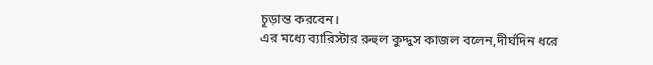চূড়ান্ত করবেন।
এর মধ্যে ব্যারিস্টার রুহুল কুদ্দুস কাজল বলেন,দীর্ঘদিন ধরে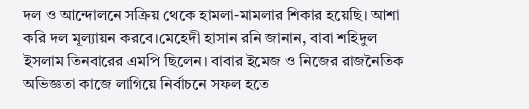দল ও আন্দোলনে সক্রিয় থেকে হামলা-মামলার শিকার হয়েছি। আশা করি দল মূল্যায়ন করবে।মেহেদী হাসান রনি জানান, বাবা শহিদুল ইসলাম তিনবারের এমপি ছিলেন। বাবার ইমেজ ও নিজের রাজনৈতিক অভিজ্ঞতা কাজে লাগিয়ে নির্বাচনে সফল হতে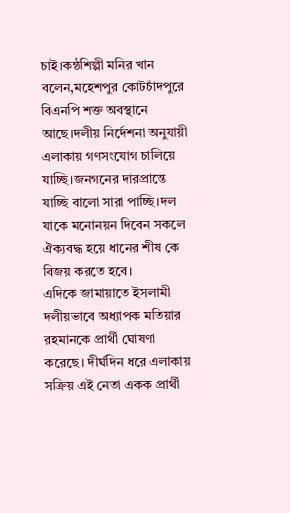চাই।কন্ঠশিল্পী মনির খান বলেন,মহেশপুর কোটচাঁদপুরে বিএনপি শক্ত অবস্থানে আছে।দলীয় নির্দেশনা অনুযায়ী এলাকায় গণসংযোগ চালিয়ে যাচ্ছি।জনগনের দারপ্রান্তে যাচ্ছি বালো সারা পাচ্ছি।দল যাকে মনোনয়ন দিবেন সকলে ঐক্যবদ্ধ হয়ে ধানের শীষ কে বিজয় করতে হবে।
এদিকে জামায়াতে ইসলামী দলীয়ভাবে অধ্যাপক মতিয়ার রহমানকে প্রার্থী ঘোষণা করেছে। দীর্ঘদিন ধরে এলাকায় সক্রিয় এই নেতা একক প্রার্থী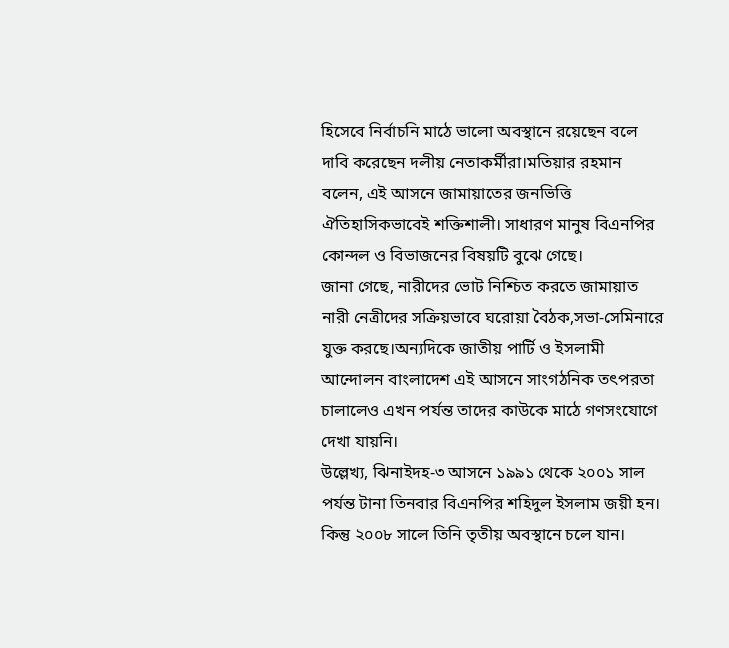হিসেবে নির্বাচনি মাঠে ভালো অবস্থানে রয়েছেন বলে দাবি করেছেন দলীয় নেতাকর্মীরা।মতিয়ার রহমান বলেন, এই আসনে জামায়াতের জনভিত্তি ঐতিহাসিকভাবেই শক্তিশালী। সাধারণ মানুষ বিএনপির কোন্দল ও বিভাজনের বিষয়টি বুঝে গেছে।
জানা গেছে, নারীদের ভোট নিশ্চিত করতে জামায়াত নারী নেত্রীদের সক্রিয়ভাবে ঘরোয়া বৈঠক,সভা-সেমিনারে যুক্ত করছে।অন্যদিকে জাতীয় পার্টি ও ইসলামী আন্দোলন বাংলাদেশ এই আসনে সাংগঠনিক তৎপরতা চালালেও এখন পর্যন্ত তাদের কাউকে মাঠে গণসংযোগে দেখা যায়নি।
উল্লেখ্য, ঝিনাইদহ-৩ আসনে ১৯৯১ থেকে ২০০১ সাল পর্যন্ত টানা তিনবার বিএনপির শহিদুল ইসলাম জয়ী হন। কিন্তু ২০০৮ সালে তিনি তৃতীয় অবস্থানে চলে যান।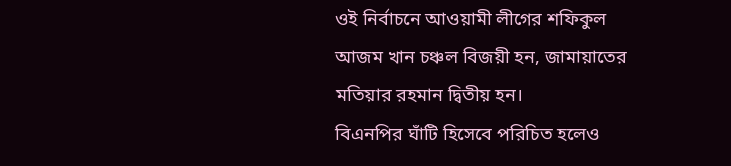ওই নির্বাচনে আওয়ামী লীগের শফিকুল আজম খান চঞ্চল বিজয়ী হন, জামায়াতের মতিয়ার রহমান দ্বিতীয় হন।
বিএনপির ঘাঁটি হিসেবে পরিচিত হলেও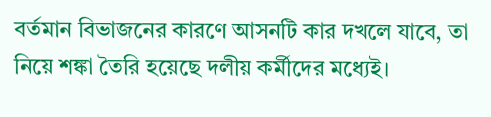বর্তমান বিভাজনের কারণে আসনটি কার দখলে যাবে, তা নিয়ে শঙ্কা তৈরি হয়েছে দলীয় কর্মীদের মধ্যেই।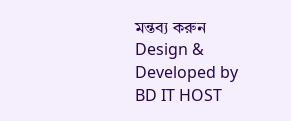মন্তব্য করুন
Design & Developed by BD IT HOST